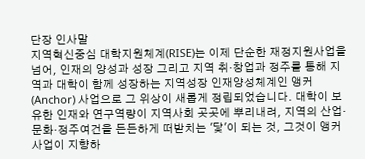단장 인사말
지역혁신중심 대학지원체계(RISE)는 이제 단순한 재정지원사업을 넘어, 인재의 양성과 성장 그리고 지역 취·창업과 정주를 통해 지역과 대학이 함께 성장하는 지역성장 인재양성체계인 앵커(Anchor) 사업으로 그 위상이 새롭게 정립되었습니다. 대학이 보유한 인재와 연구역량이 지역사회 곳곳에 뿌리내려, 지역의 산업·문화·정주여건을 든든하게 떠받치는 '닻'이 되는 것, 그것이 앵커 사업이 지향하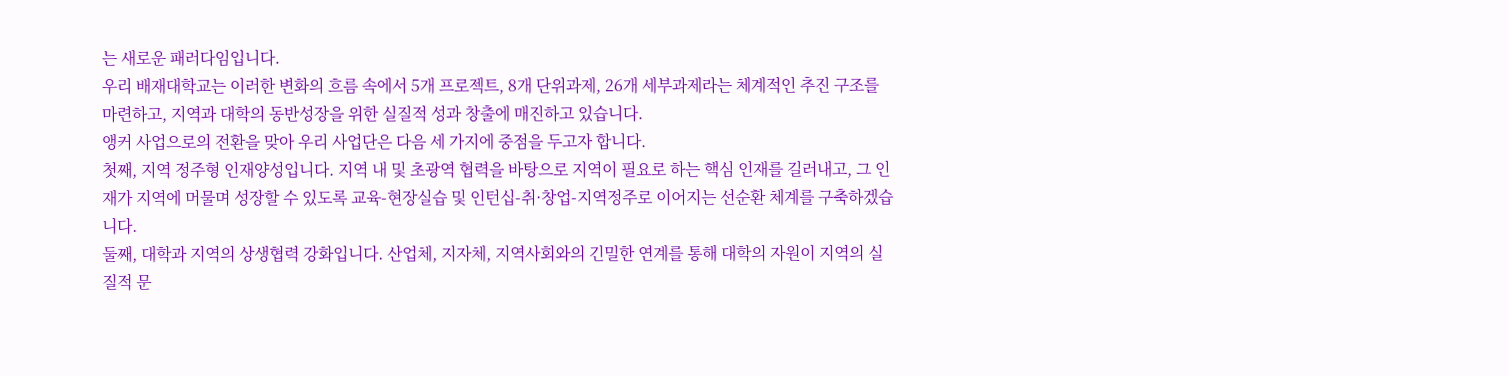는 새로운 패러다임입니다.
우리 배재대학교는 이러한 변화의 흐름 속에서 5개 프로젝트, 8개 단위과제, 26개 세부과제라는 체계적인 추진 구조를 마련하고, 지역과 대학의 동반성장을 위한 실질적 성과 창출에 매진하고 있습니다.
앵커 사업으로의 전환을 맞아 우리 사업단은 다음 세 가지에 중점을 두고자 합니다.
첫째, 지역 정주형 인재양성입니다. 지역 내 및 초광역 협력을 바탕으로 지역이 필요로 하는 핵심 인재를 길러내고, 그 인재가 지역에 머물며 성장할 수 있도록 교육-현장실습 및 인턴십-취·창업-지역정주로 이어지는 선순환 체계를 구축하겠습니다.
둘째, 대학과 지역의 상생협력 강화입니다. 산업체, 지자체, 지역사회와의 긴밀한 연계를 통해 대학의 자원이 지역의 실질적 문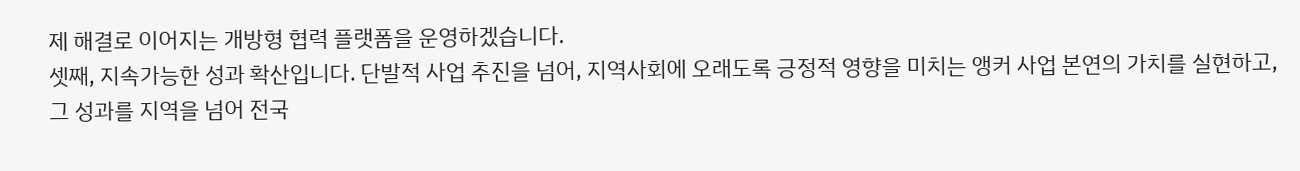제 해결로 이어지는 개방형 협력 플랫폼을 운영하겠습니다.
셋째, 지속가능한 성과 확산입니다. 단발적 사업 추진을 넘어, 지역사회에 오래도록 긍정적 영향을 미치는 앵커 사업 본연의 가치를 실현하고, 그 성과를 지역을 넘어 전국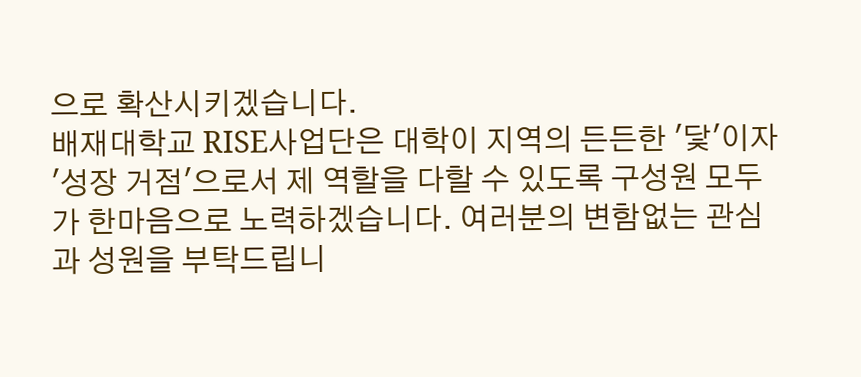으로 확산시키겠습니다.
배재대학교 RISE사업단은 대학이 지역의 든든한 '닻'이자 '성장 거점'으로서 제 역할을 다할 수 있도록 구성원 모두가 한마음으로 노력하겠습니다. 여러분의 변함없는 관심과 성원을 부탁드립니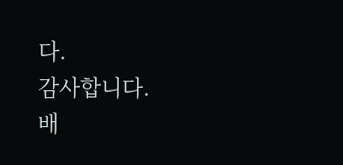다.
감사합니다.
배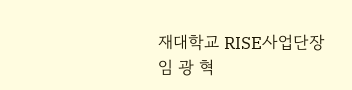재대학교 RISE사업단장 임 광 혁